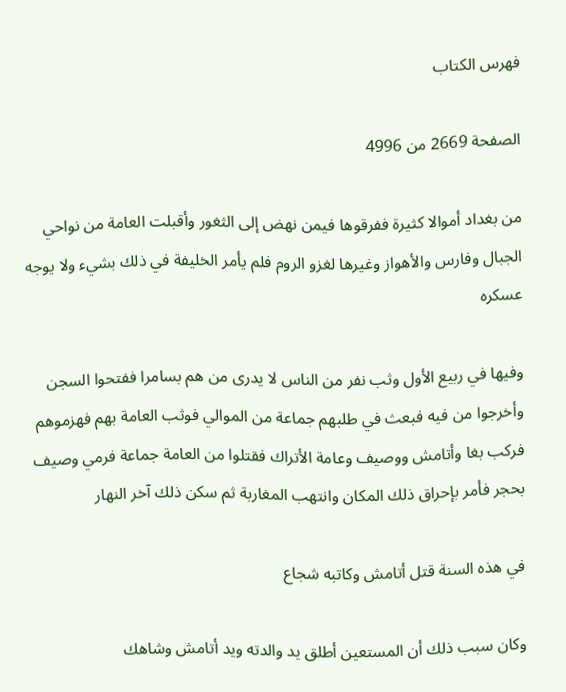فهرس الكتاب

الصفحة 2669 من 4996

من بغداد أموالا كثيرة ففرقوها فيمن نهض إلى الثغور وأقبلت العامة من نواحي الجبال وفارس والأهواز وغيرها لغزو الروم فلم يأمر الخليفة في ذلك بشيء ولا يوجه عسكره

وفيها في ربيع الأول وثب نفر من الناس لا يدرى من هم بسامرا ففتحوا السجن وأخرجوا من فيه فبعث في طلبهم جماعة من الموالي فوثب العامة بهم فهزموهم فركب بغا وأتامش ووصيف وعامة الأتراك فقتلوا من العامة جماعة فرمي وصيف بحجر فأمر بإحراق ذلك المكان وانتهب المغاربة ثم سكن ذلك آخر النهار

في هذه السنة قتل أتامش وكاتبه شجاع

وكان سبب ذلك أن المستعين أطلق يد والدته ويد أتامش وشاهك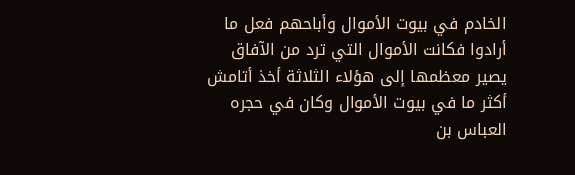الخادم في بيوت الأموال وأباحهم فعل ما أرادوا فكانت الأموال التي ترد من الآفاق يصير معظمها إلى هؤلاء الثلاثة أخذ أتامش أكثر ما في بيوت الأموال وكان في حجره العباس بن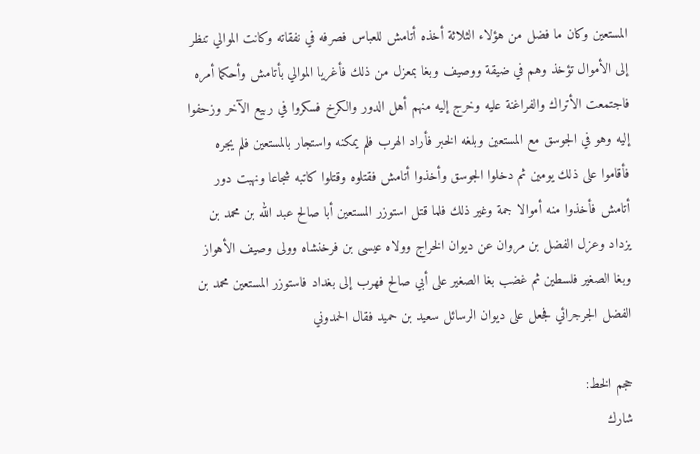المستعين وكان ما فضل من هؤلاء الثلاثة أخذه أتامش للعباس فصرفه في نفقاته وكانت الموالي تنظر إلى الأموال تؤخذ وهم في ضيقة ووصيف وبغا بمعزل من ذلك فأغريا الموالي بأتامش وأحكما أمره فاجتمعت الأتراك والفراغنة عليه وخرج إليه منهم أهل الدور والكرخ فسكروا في ربيع الآخر وزحفوا إليه وهو في الجوسق مع المستعين وبلغه الخبر فأراد الهرب فلم يمكنه واستجار بالمستعين فلم يجره فأقاموا على ذلك يومين ثم دخلوا الجوسق وأخذوا أتامش فقتلوه وقتلوا كاتبه شجاعا ونهبت دور أتامش فأخذوا منه أموالا جمة وغير ذلك فلما قتل استوزر المستعين أبا صالح عبد الله بن محمد بن يزداد وعزل الفضل بن مروان عن ديوان الخراج وولاه عيسى بن فرخنشاه وولى وصيف الأهواز وبغا الصغير فلسطين ثم غضب بغا الصغير على أبي صالح فهرب إلى بغداد فاستوزر المستعين محمد بن الفضل الجرجرائي فجعل على ديوان الرسائل سعيد بن حميد فقال الحمدوني

حجم الخط:
شارك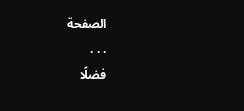الصفحة
. . .
فضلًا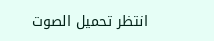انتظر تحميل الصوت